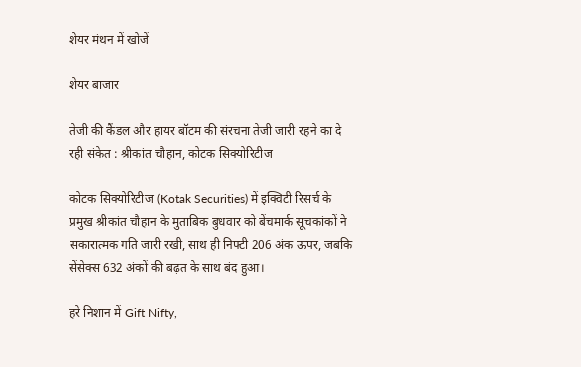शेयर मंथन में खोजें

शेयर बाजार

तेजी की कैंड‍ल और हायर बॉटम की संरचना तेजी जारी रहने का दे रही संकेत : श्रीकांत चौहान, कोटक सिक्योरिटीज

कोटक सिक्योरिटीज (Kotak Securities) में इक्विटी रिसर्च के प्रमुख श्रीकांत चौहान के मुताबिक बुधवार को बेंचमार्क सूचकांकों ने सकारात्‍मक गत‍ि जारी रखी, साथ ही निफ्टी 206 अंक ऊपर, जबकि सेंसेक्स 632 अंकों की बढ़त के साथ बंद हुआ।

हरे न‍िशान में Gift Nifty,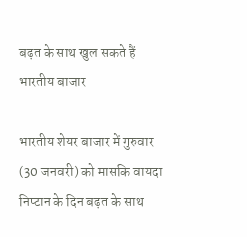बढ़त के साथ खुल सकते हैं भारतीय बाजार

भारतीय शेयर बाजार में गुरुवार (30 जनवरी) को मासकि वायदा निप्‍टान के दिन बढ़त के साथ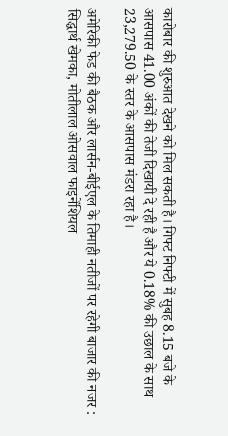कारोबार की शुरुआत देखने को मिल सकती है। गिफ्ट निफ्टी में सुबह 8.15 बजे के आसपास 41.00 अंकों की तेजी दिखायी दे रही है और ये 0.18% की उछाल के साथ 23,279.50 के स्तर के आसपास मंडरा रहा है।

अमेरिकी फेड की बैठक और लार्सन-बीईएल के तिमाही नतीजों पर रहेगी बाजार की नजर : सिद्धार्थ खेमका, मोतीलाल ओसवाल फाइनेंशियल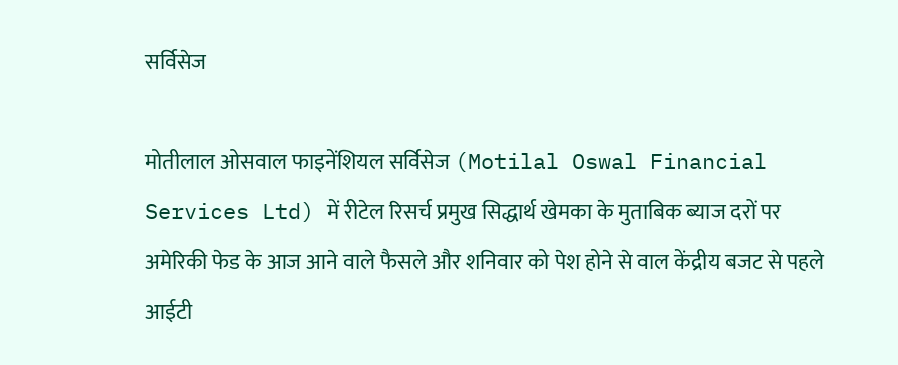सर्विसेज

मोतीलाल ओसवाल फाइनेंशियल सर्विसेज (Motilal Oswal Financial Services Ltd) में रीटेल रिसर्च प्रमुख सिद्धार्थ खेमका के मुताबिक ब्याज दरों पर अमेरिकी फेड के आज आने वाले फैसले और शनिवार को पेश होने से वाल केंद्रीय बजट से पहले आईटी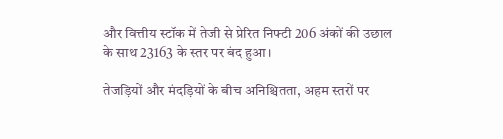और वित्तीय स्टॉक में तेजी से प्रेरित निफ्टी 206 अंकों की उछाल के साथ 23163 के स्तर पर बंद हुआ।

तेजड़ियों और मंदड़ियों के बीच अनिश्चितता, अहम स्तरों पर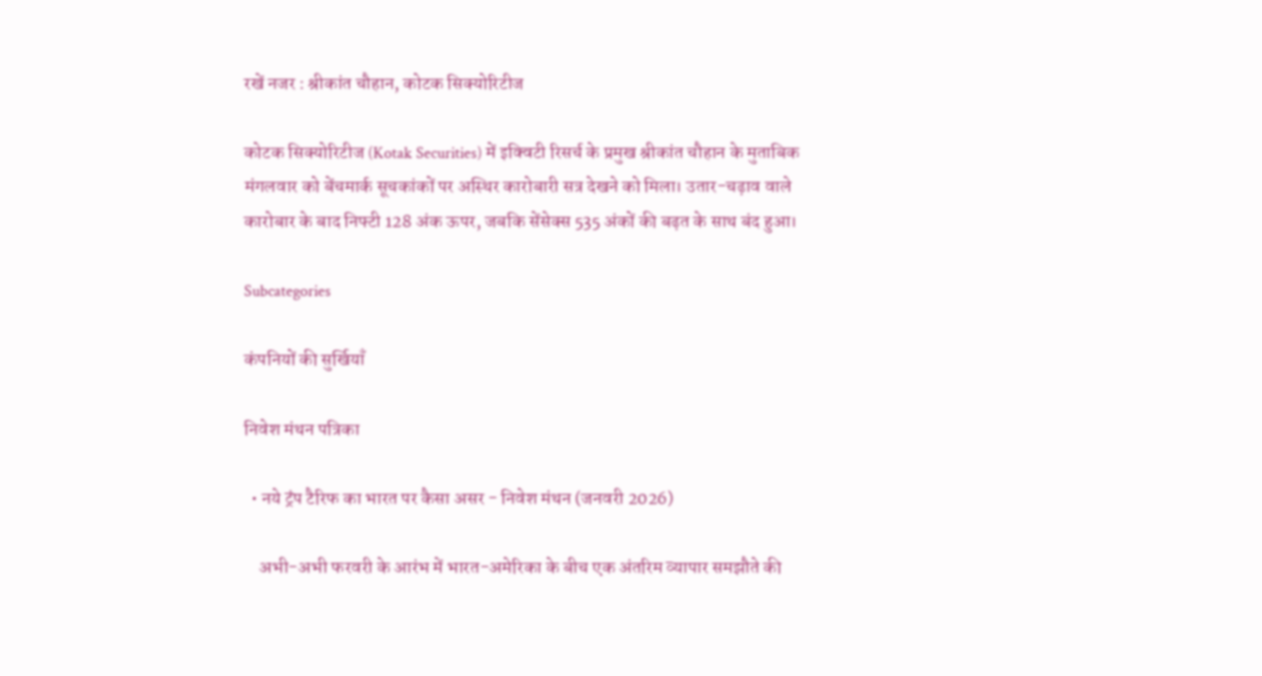रखें नजर : श्रीकांत चौहान, कोटक सिक्योरिटीज

कोटक सिक्योरिटीज (Kotak Securities) में इक्विटी रिसर्च के प्रमुख श्रीकांत चौहान के मुताबिक मंगलवार को बेंचमार्क सूचकांकों पर अस्थिर कारोबारी सत्र देखने को मिला। उतार-चढ़ाव वाले कारोबार के बाद निफ्टी 128 अंक ऊपर, जबकि सेंसेक्स 535 अंकों की बढ़त के साथ बंद हुआ।

Subcategories

कंपनियों की सुर्खियाँ

निवेश मंथन पत्रिका

  • नये ट्रंप टैरिफ का भारत पर कैसा असर - निवेश मंथन (जनवरी 2026)

    अभी-अभी फरवरी के आरंभ में भारत-अमेरिका के बीच एक अंतरिम व्यापार समझौते की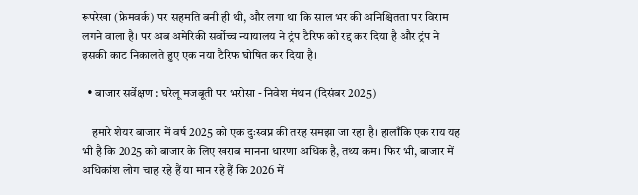रूपरेखा (फ्रेमवर्क) पर सहमति बनी ही थी, और लगा था कि साल भर की अनिश्चितता पर विराम लगने वाला है। पर अब अमेरिकी सर्वोच्च न्यायालय ने ट्रंप टैरिफ को रद्द कर दिया है और ट्रंप ने इसकी काट निकालते हुए एक नया टैरिफ घोषित कर दिया है।

  • बाजार सर्वेक्षण : घरेलू मजबूती पर भरोसा - निवेश मंथन (दिसंबर 2025)

    हमारे शेयर बाजार में वर्ष 2025 को एक दुःस्वप्न की तरह समझा जा रहा है। हालाँकि एक राय यह भी है कि 2025 को बाजार के लिए खराब मानना धारणा अधिक है, तथ्य कम। फिर भी, बाजार में अधिकांश लोग चाह रहे हैं या मान रहे हैं कि 2026 में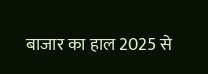बाजार का हाल 2025 से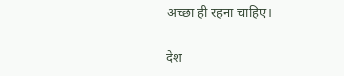अच्छा ही रहना चाहिए।

देश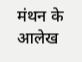मंथन के आलेख